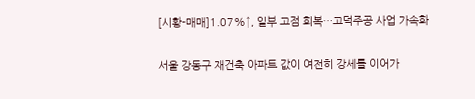[시황-매매]1.07%↑, 일부 고점 회복…고덕주공 사업 가속화

서울 강동구 재건축 아파트 값이 여전히 강세를 이어가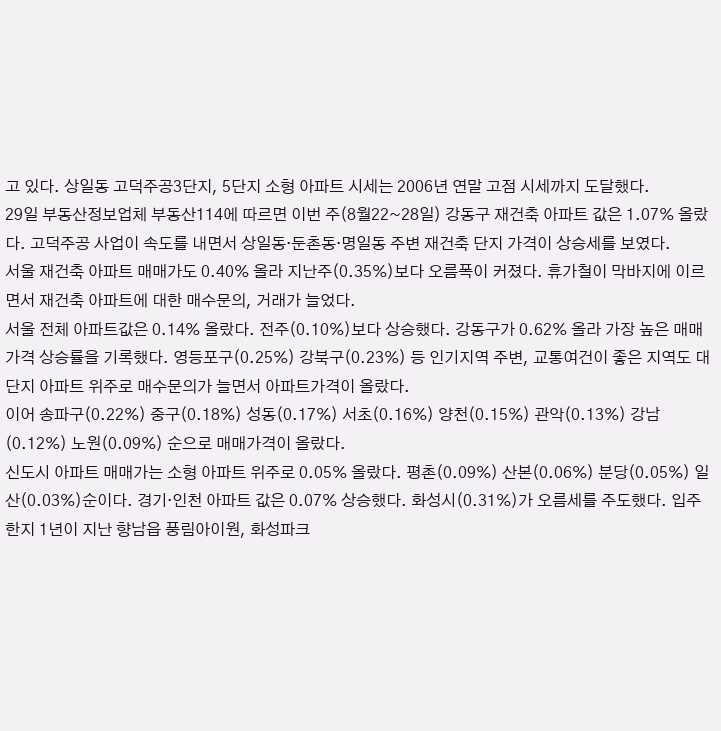고 있다. 상일동 고덕주공3단지, 5단지 소형 아파트 시세는 2006년 연말 고점 시세까지 도달했다.
29일 부동산정보업체 부동산114에 따르면 이번 주(8월22~28일) 강동구 재건축 아파트 값은 1.07% 올랐다. 고덕주공 사업이 속도를 내면서 상일동·둔촌동·명일동 주변 재건축 단지 가격이 상승세를 보였다.
서울 재건축 아파트 매매가도 0.40% 올라 지난주(0.35%)보다 오름폭이 커졌다. 휴가철이 막바지에 이르면서 재건축 아파트에 대한 매수문의, 거래가 늘었다.
서울 전체 아파트값은 0.14% 올랐다. 전주(0.10%)보다 상승했다. 강동구가 0.62% 올라 가장 높은 매매가격 상승률을 기록했다. 영등포구(0.25%) 강북구(0.23%) 등 인기지역 주변, 교통여건이 좋은 지역도 대단지 아파트 위주로 매수문의가 늘면서 아파트가격이 올랐다.
이어 송파구(0.22%) 중구(0.18%) 성동(0.17%) 서초(0.16%) 양천(0.15%) 관악(0.13%) 강남(0.12%) 노원(0.09%) 순으로 매매가격이 올랐다.
신도시 아파트 매매가는 소형 아파트 위주로 0.05% 올랐다. 평촌(0.09%) 산본(0.06%) 분당(0.05%) 일산(0.03%)순이다. 경기·인천 아파트 값은 0.07% 상승했다. 화성시(0.31%)가 오름세를 주도했다. 입주한지 1년이 지난 향남읍 풍림아이원, 화성파크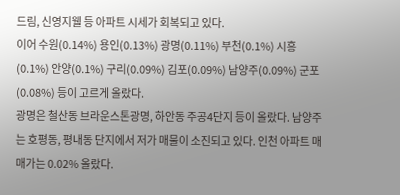드림, 신영지웰 등 아파트 시세가 회복되고 있다.
이어 수원(0.14%) 용인(0.13%) 광명(0.11%) 부천(0.1%) 시흥(0.1%) 안양(0.1%) 구리(0.09%) 김포(0.09%) 남양주(0.09%) 군포(0.08%) 등이 고르게 올랐다.
광명은 철산동 브라운스톤광명, 하안동 주공4단지 등이 올랐다. 남양주는 호평동, 평내동 단지에서 저가 매물이 소진되고 있다. 인천 아파트 매매가는 0.02% 올랐다.